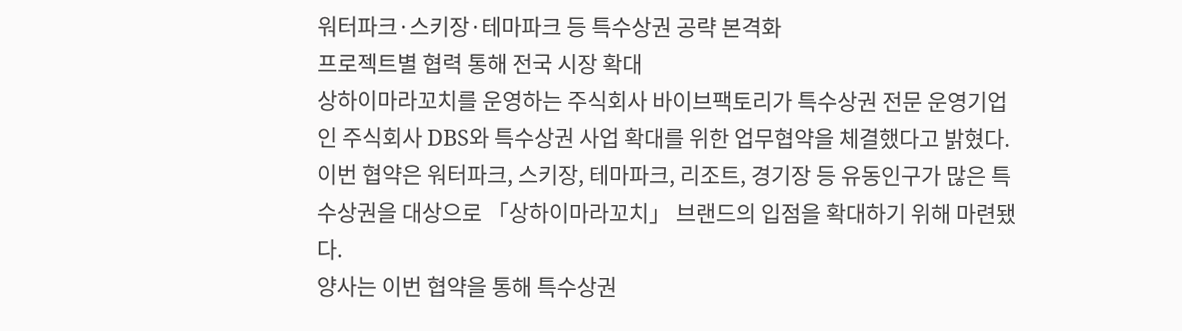워터파크·스키장·테마파크 등 특수상권 공략 본격화
프로젝트별 협력 통해 전국 시장 확대
상하이마라꼬치를 운영하는 주식회사 바이브팩토리가 특수상권 전문 운영기업인 주식회사 DBS와 특수상권 사업 확대를 위한 업무협약을 체결했다고 밝혔다.
이번 협약은 워터파크, 스키장, 테마파크, 리조트, 경기장 등 유동인구가 많은 특수상권을 대상으로 「상하이마라꼬치」 브랜드의 입점을 확대하기 위해 마련됐다.
양사는 이번 협약을 통해 특수상권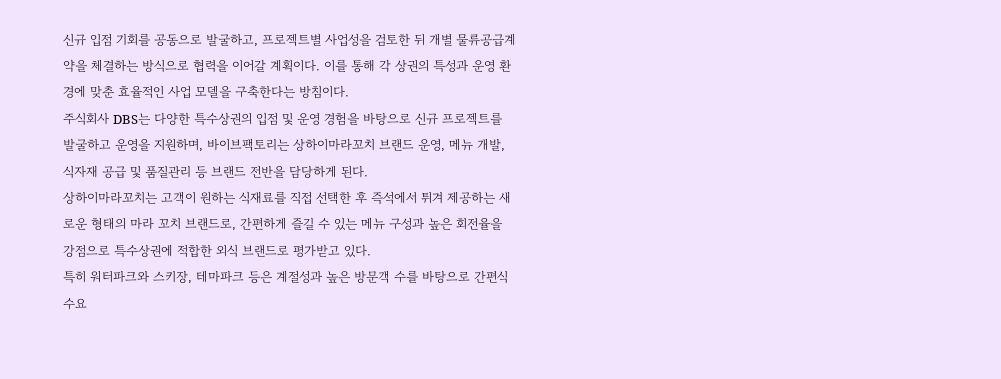신규 입점 기회를 공동으로 발굴하고, 프로젝트별 사업성을 검토한 뒤 개별 물류공급계약을 체결하는 방식으로 협력을 이어갈 계획이다. 이를 통해 각 상권의 특성과 운영 환경에 맞춘 효율적인 사업 모델을 구축한다는 방침이다.
주식회사 DBS는 다양한 특수상권의 입점 및 운영 경험을 바탕으로 신규 프로젝트를 발굴하고 운영을 지원하며, 바이브팩토리는 상하이마라꼬치 브랜드 운영, 메뉴 개발, 식자재 공급 및 품질관리 등 브랜드 전반을 담당하게 된다.
상하이마라꼬치는 고객이 원하는 식재료를 직접 선택한 후 즉석에서 튀겨 제공하는 새로운 형태의 마라 꼬치 브랜드로, 간편하게 즐길 수 있는 메뉴 구성과 높은 회전율을 강점으로 특수상권에 적합한 외식 브랜드로 평가받고 있다.
특히 워터파크와 스키장, 테마파크 등은 계절성과 높은 방문객 수를 바탕으로 간편식 수요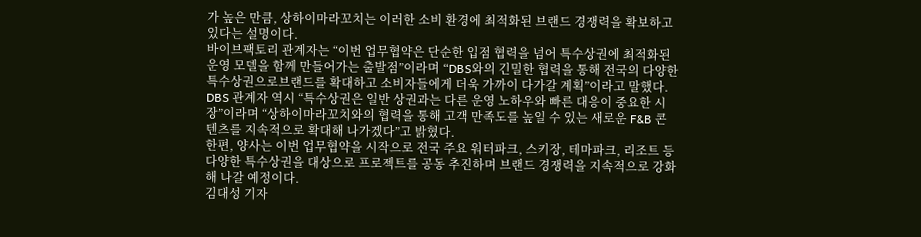가 높은 만큼, 상하이마라꼬치는 이러한 소비 환경에 최적화된 브랜드 경쟁력을 확보하고 있다는 설명이다.
바이브팩토리 관계자는 “이번 업무협약은 단순한 입점 협력을 넘어 특수상권에 최적화된 운영 모델을 함께 만들어가는 출발점”이라며 “DBS와의 긴밀한 협력을 통해 전국의 다양한 특수상권으로브랜드를 확대하고 소비자들에게 더욱 가까이 다가갈 계획”이라고 말했다.
DBS 관계자 역시 “특수상권은 일반 상권과는 다른 운영 노하우와 빠른 대응이 중요한 시장”이라며 “상하이마라꼬치와의 협력을 통해 고객 만족도를 높일 수 있는 새로운 F&B 콘텐츠를 지속적으로 확대해 나가겠다”고 밝혔다.
한편, 양사는 이번 업무협약을 시작으로 전국 주요 워터파크, 스키장, 테마파크, 리조트 등 다양한 특수상권을 대상으로 프로젝트를 공동 추진하며 브랜드 경쟁력을 지속적으로 강화해 나갈 예정이다.
김대성 기자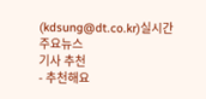(kdsung@dt.co.kr)실시간 주요뉴스
기사 추천
- 추천해요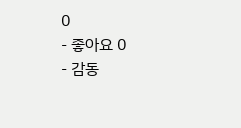0
- 좋아요 0
- 감동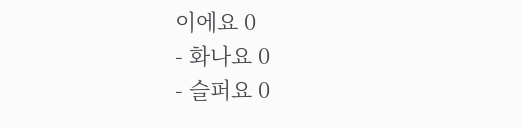이에요 0
- 화나요 0
- 슬퍼요 0